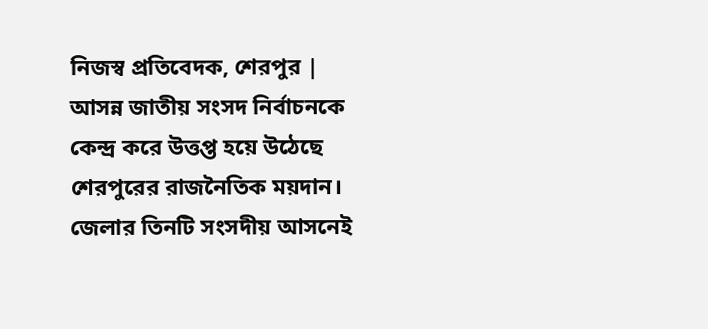নিজস্ব প্রতিবেদক, শেরপুর | আসন্ন জাতীয় সংসদ নির্বাচনকে কেন্দ্র করে উত্তপ্ত হয়ে উঠেছে শেরপুরের রাজনৈতিক ময়দান। জেলার তিনটি সংসদীয় আসনেই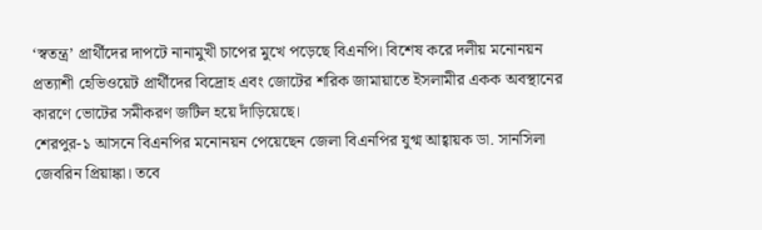‘স্বতন্ত্র’ প্রার্থীদের দাপটে নানামুখী চাপের মুখে পড়েছে বিএনপি। বিশেষ করে দলীয় মনোনয়ন প্রত্যাশী হেভিওয়েট প্রার্থীদের বিদ্রোহ এবং জোটের শরিক জামায়াতে ইসলামীর একক অবস্থানের কারণে ভোটের সমীকরণ জটিল হয়ে দাঁড়িয়েছে।
শেরপুর-১ আসনে বিএনপির মনোনয়ন পেয়েছেন জেলা বিএনপির যুগ্ম আহ্বায়ক ডা. সানসিলা জেবরিন প্রিয়াঙ্কা। তবে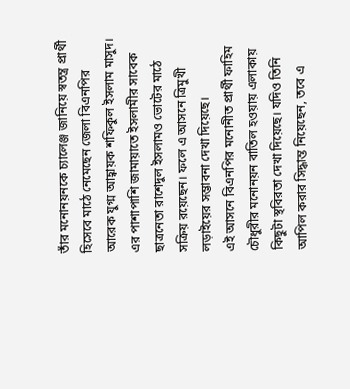তাঁর মনোনয়নকে চ্যালেঞ্জ জানিয়ে স্বতন্ত্র প্রার্থী হিসেবে মাঠে নেমেছেন জেলা বিএনপির আরেক যুগ্ম আহ্বায়ক শফিকুল ইসলাম মাসুদ। এর পাশাপাশি জামায়াতে ইসলামীর সাবেক ছাত্রনেতা রাশেদুল ইসলামও ভোটের মাঠে সক্রিয় রয়েছেন। ফলে এ আসনে ত্রিমুখী লড়াইয়ের সম্ভাবনা দেখা দিয়েছে।
এই আসনে বিএনপির মনোনীত প্রার্থী ফাহিম চৌধুরীর মনোনয়ন বাতিল হওয়ায় এলাকায় কিছুটা স্থবিরতা দেখা দিয়েছে। যদিও তিনি আপিল করার সিদ্ধান্ত নিয়েছেন, তবে এ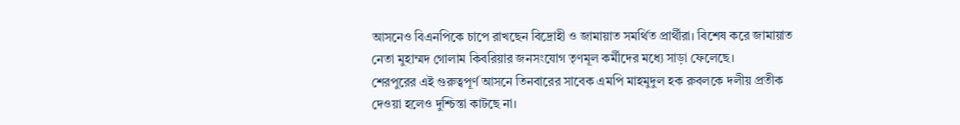আসনেও বিএনপিকে চাপে রাখছেন বিদ্রোহী ও জামায়াত সমর্থিত প্রার্থীরা। বিশেষ করে জামায়াত নেতা মুহাম্মদ গোলাম কিবরিয়ার জনসংযোগ তৃণমূল কর্মীদের মধ্যে সাড়া ফেলেছে।
শেরপুরের এই গুরুত্বপূর্ণ আসনে তিনবারের সাবেক এমপি মাহমুদুল হক রুবলকে দলীয় প্রতীক দেওয়া হলেও দুশ্চিন্তা কাটছে না।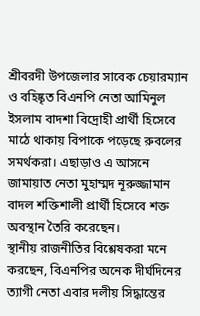শ্রীবরদী উপজেলার সাবেক চেয়ারম্যান ও বহিষ্কৃত বিএনপি নেতা আমিনুল ইসলাম বাদশা বিদ্রোহী প্রার্থী হিসেবে মাঠে থাকায় বিপাকে পড়েছে রুবলের সমর্থকরা। এছাড়াও এ আসনে জামায়াত নেতা মুহাম্মদ নূরুজ্জামান বাদল শক্তিশালী প্রার্থী হিসেবে শক্ত অবস্থান তৈরি করেছেন।
স্থানীয় রাজনীতির বিশ্লেষকরা মনে করছেন, বিএনপির অনেক দীর্ঘদিনের ত্যাগী নেতা এবার দলীয় সিদ্ধান্তের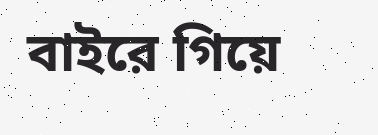বাইরে গিয়ে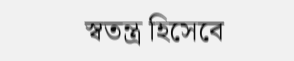স্বতন্ত্র হিসেবে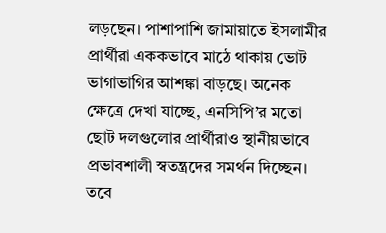লড়ছেন। পাশাপাশি জামায়াতে ইসলামীর প্রার্থীরা এককভাবে মাঠে থাকায় ভোট ভাগাভাগির আশঙ্কা বাড়ছে। অনেক ক্ষেত্রে দেখা যাচ্ছে, এনসিপি’র মতো ছোট দলগুলোর প্রার্থীরাও স্থানীয়ভাবে প্রভাবশালী স্বতন্ত্রদের সমর্থন দিচ্ছেন।
তবে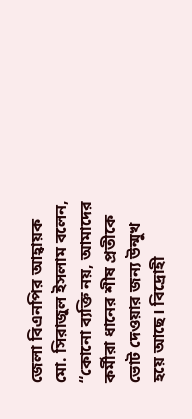জেলা বিএনপির আহ্বায়ক মো. সিরাজুল ইসলাম বলেন, “কোনো ব্যক্তি নয়, আমাদের কর্মীরা ধানের শীষ প্রতীকে ভোট দেওয়ার জন্য উন্মুখ হয়ে আছে। বিদ্রোহী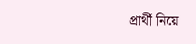প্রার্থী নিয়ে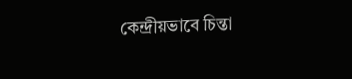কেন্দ্রীয়ভাবে চিন্তা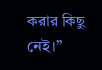করার কিছু নেই।”